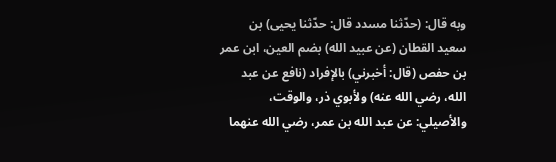وبه قال: (حدّثنا مسدد قال: حدّثنا يحيى) بن سعيد القطان (عن عبيد الله) بضم العين، ابن عمر بن حفص (قال: أخبرني) بالإفراد (نافع عن عبد الله، رضي الله عنه) ولأبوي ذر، والوقت، والأصيلي: عن عبد الله بن عمر، رضي الله عنهما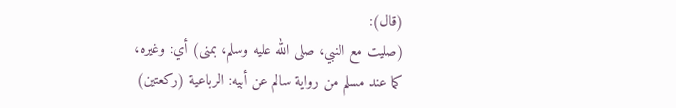(قال):
(صليت مع النبي، صلى الله عليه وسلم، بمنى) أي: وغيره، كما عند مسلم من رواية سالم عن أبيه: الرباعية (ركعتين)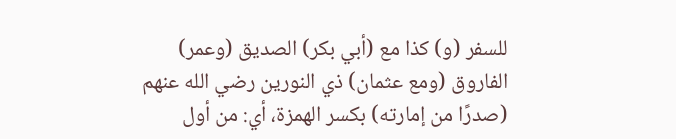للسفر (و) كذا مع (أبي بكر) الصديق (وعمر) الفاروق (ومع عثمان) ذي النورين رضي الله عنهم (صدرًا من إمارته) بكسر الهمزة، أي: من أول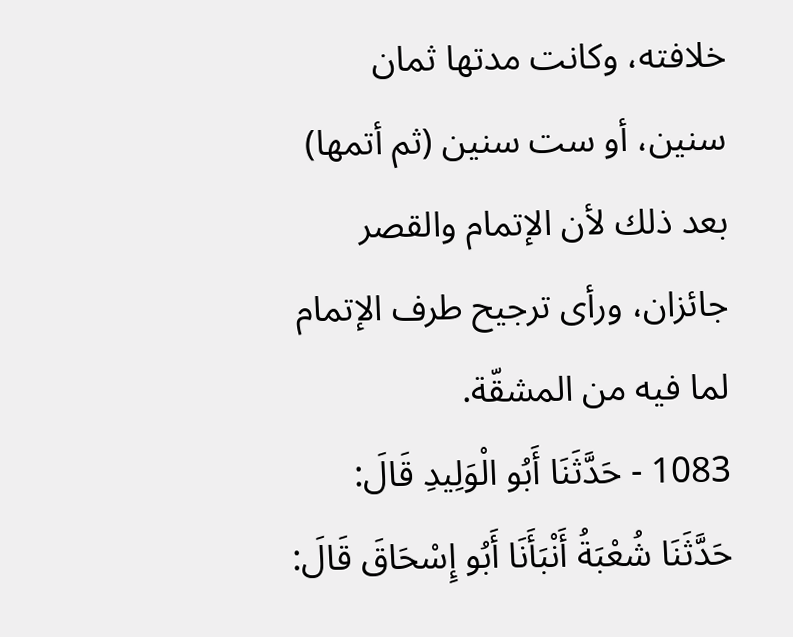خلافته، وكانت مدتها ثمان سنين، أو ست سنين (ثم أتمها) بعد ذلك لأن الإتمام والقصر جائزان، ورأى ترجيح طرف الإتمام لما فيه من المشقّة.
1083 - حَدَّثَنَا أَبُو الْوَلِيدِ قَالَ: حَدَّثَنَا شُعْبَةُ أَنْبَأَنَا أَبُو إِسْحَاقَ قَالَ: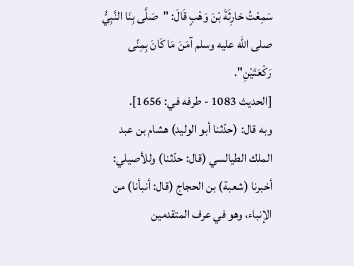سَمِعْتُ حَارِثَةَ بْنَ وَهْبٍ قَالَ: "صَلَّى بِنَا النَّبِيُّ صلى الله عليه وسلم آمَنَ مَا كَانَ بِمِنًى رَكْعَتَيْنِ".
[الحديث 1083 - طرفه في: 1656].
وبه قال: (حدّثنا أبو الوليد) هشام بن عبد الملك الطيالسي (قال: حدّثنا) وللأصيلي: أخبرنا (شعبة) بن الحجاج (قال: أنبأنا) من الإنباء، وهو في عرف المتقدمين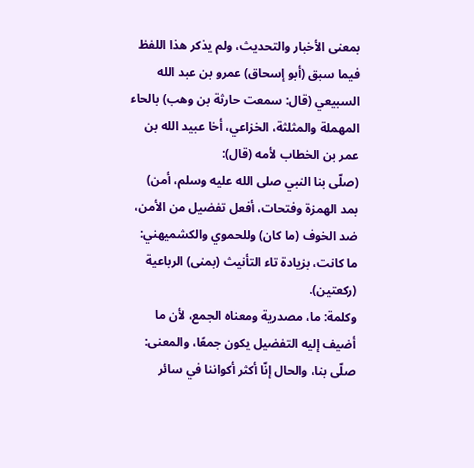بمعنى الأخبار والتحديث، ولم يذكر هذا اللفظ فيما سبق (أبو إسحاق) عمرو بن عبد الله السبيعي (قال: سمعت حارثة بن وهب) بالحاء المهملة والمثلثة، الخزاعي، أخا عبيد الله بن عمر بن الخطاب لأمه (قال):
(صلّى بنا النبي صلى الله عليه وسلم، أمن) بمد الهمزة وفتحات، أفعل تفضيل من الأمن، ضد الخوف (ما كان) وللحموي والكشميهني: ما كانت، بزيادة تاء التأنيث (بمنى) الرباعية (ركعتين).
وكلمة: ما، مصدرية ومعناه الجمع، لأن ما أضيف إليه التفضيل يكون جمعًا، والمعنى: صلّى بنا، والحال إنّا أكثر أكواننا في سائر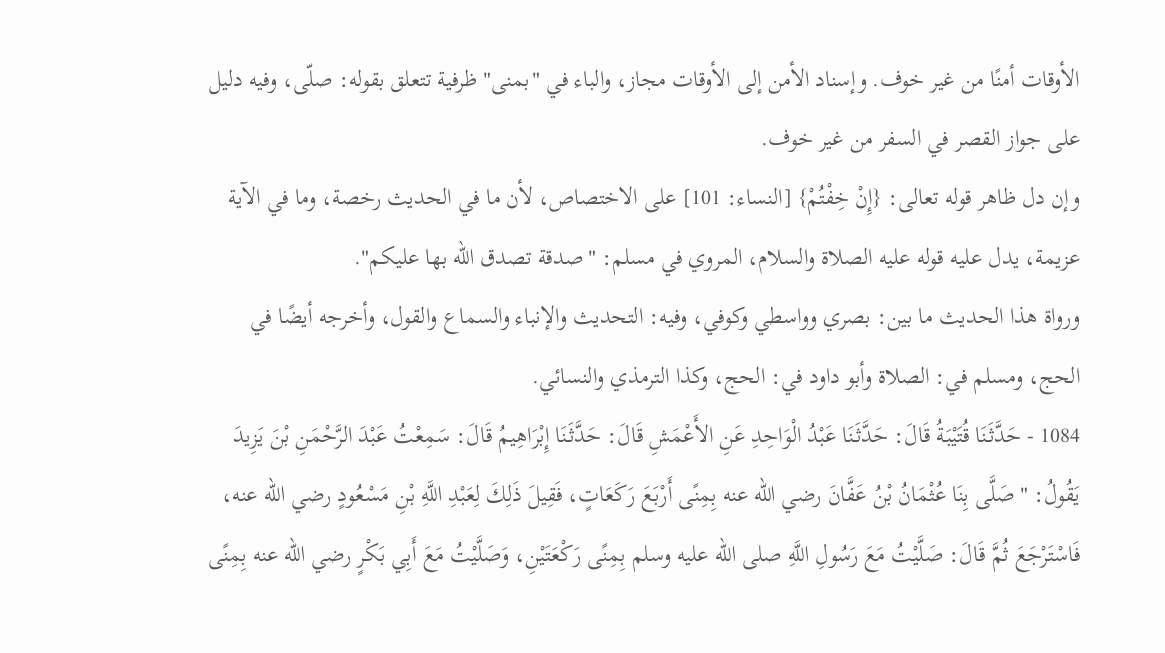الأوقات أمنًا من غير خوف. وإسناد الأمن إلى الأوقات مجاز، والباء في "بمنى" ظرفية تتعلق بقوله: صلّى، وفيه دليل على جواز القصر في السفر من غير خوف.
وإن دل ظاهر قوله تعالى: {إِنْ خِفْتُمْ} [النساء: 101] على الاختصاص، لأن ما في الحديث رخصة، وما في الآية عزيمة، يدل عليه قوله عليه الصلاة والسلام، المروي في مسلم: "صدقة تصدق الله بها عليكم".
ورواة هذا الحديث ما بين: بصري وواسطي وكوفي، وفيه: التحديث والإنباء والسماع والقول، وأخرجه أيضًا في الحج، ومسلم في: الصلاة وأبو داود في: الحج، وكذا الترمذي والنسائي.
1084 - حَدَّثَنَا قُتَيْبَةُ قَالَ: حَدَّثَنَا عَبْدُ الْوَاحِدِ عَنِ الأَعْمَشِ قَالَ: حَدَّثَنَا إِبْرَاهِيمُ قَالَ: سَمِعْتُ عَبْدَ الرَّحْمَنِ بْنَ يَزِيدَ يَقُولُ: "صَلَّى بِنَا عُثْمَانُ بْنُ عَفَّانَ رضي الله عنه بِمِنًى أَرْبَعَ رَكَعَاتٍ، فَقِيلَ ذَلِكَ لِعَبْدِ اللَّهِ بْنِ مَسْعُودٍ رضي الله عنه، فَاسْتَرْجَعَ ثُمَّ قَالَ: صَلَّيْتُ مَعَ رَسُولِ اللَّهِ صلى الله عليه وسلم بِمِنًى رَكْعَتَيْنِ، وَصَلَّيْتُ مَعَ أَبِي بَكْرٍ رضي الله عنه بِمِنًى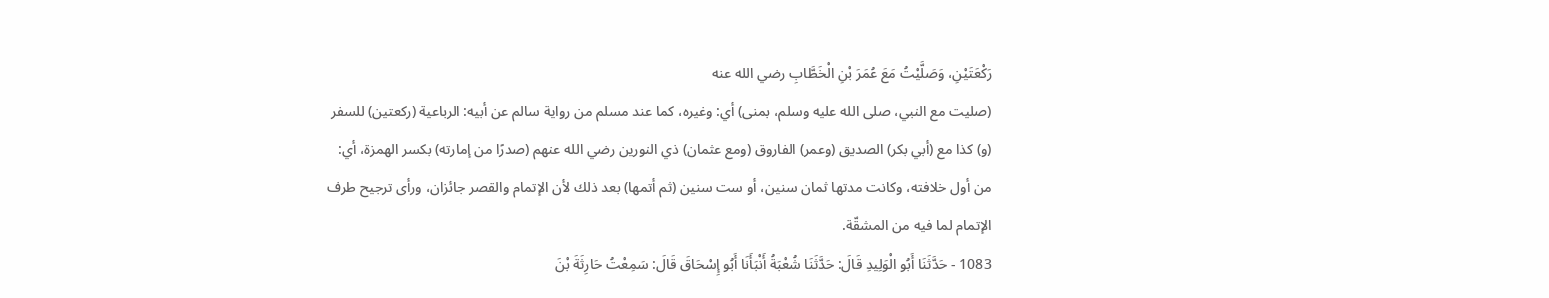رَكْعَتَيْنِ، وَصَلَّيْتُ مَعَ عُمَرَ بْنِ الْخَطَّابِ رضي الله عنه
(صليت مع النبي، صلى الله عليه وسلم، بمنى) أي: وغيره، كما عند مسلم من رواية سالم عن أبيه: الرباعية (ركعتين) للسفر (و) كذا مع (أبي بكر) الصديق (وعمر) الفاروق (ومع عثمان) ذي النورين رضي الله عنهم (صدرًا من إمارته) بكسر الهمزة، أي: من أول خلافته، وكانت مدتها ثمان سنين، أو ست سنين (ثم أتمها) بعد ذلك لأن الإتمام والقصر جائزان، ورأى ترجيح طرف الإتمام لما فيه من المشقّة.
1083 - حَدَّثَنَا أَبُو الْوَلِيدِ قَالَ: حَدَّثَنَا شُعْبَةُ أَنْبَأَنَا أَبُو إِسْحَاقَ قَالَ: سَمِعْتُ حَارِثَةَ بْنَ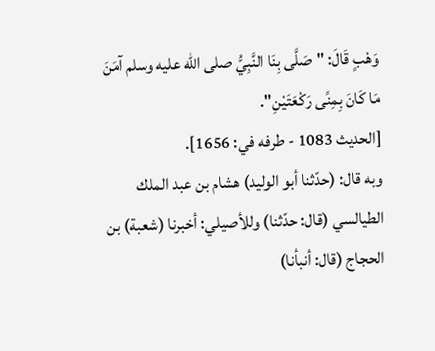وَهْبٍ قَالَ: "صَلَّى بِنَا النَّبِيُّ صلى الله عليه وسلم آمَنَ مَا كَانَ بِمِنًى رَكْعَتَيْنِ".
[الحديث 1083 - طرفه في: 1656].
وبه قال: (حدّثنا أبو الوليد) هشام بن عبد الملك الطيالسي (قال: حدّثنا) وللأصيلي: أخبرنا (شعبة) بن الحجاج (قال: أنبأنا)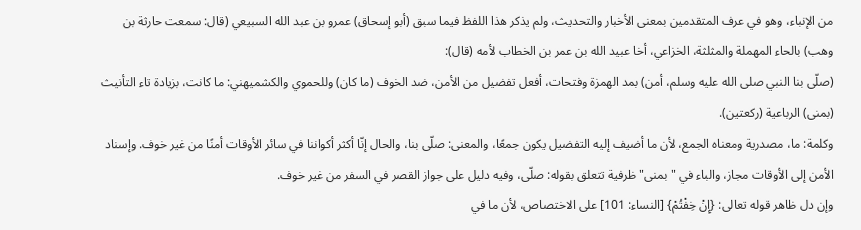من الإنباء، وهو في عرف المتقدمين بمعنى الأخبار والتحديث، ولم يذكر هذا اللفظ فيما سبق (أبو إسحاق) عمرو بن عبد الله السبيعي (قال: سمعت حارثة بن وهب) بالحاء المهملة والمثلثة، الخزاعي، أخا عبيد الله بن عمر بن الخطاب لأمه (قال):
(صلّى بنا النبي صلى الله عليه وسلم، أمن) بمد الهمزة وفتحات، أفعل تفضيل من الأمن، ضد الخوف (ما كان) وللحموي والكشميهني: ما كانت، بزيادة تاء التأنيث (بمنى) الرباعية (ركعتين).
وكلمة: ما، مصدرية ومعناه الجمع، لأن ما أضيف إليه التفضيل يكون جمعًا، والمعنى: صلّى بنا، والحال إنّا أكثر أكواننا في سائر الأوقات أمنًا من غير خوف. وإسناد الأمن إلى الأوقات مجاز، والباء في "بمنى" ظرفية تتعلق بقوله: صلّى، وفيه دليل على جواز القصر في السفر من غير خوف.
وإن دل ظاهر قوله تعالى: {إِنْ خِفْتُمْ} [النساء: 101] على الاختصاص، لأن ما في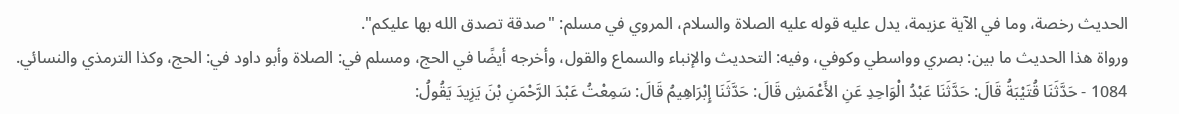الحديث رخصة، وما في الآية عزيمة، يدل عليه قوله عليه الصلاة والسلام، المروي في مسلم: "صدقة تصدق الله بها عليكم".
ورواة هذا الحديث ما بين: بصري وواسطي وكوفي، وفيه: التحديث والإنباء والسماع والقول، وأخرجه أيضًا في الحج، ومسلم في: الصلاة وأبو داود في: الحج، وكذا الترمذي والنسائي.
1084 - حَدَّثَنَا قُتَيْبَةُ قَالَ: حَدَّثَنَا عَبْدُ الْوَاحِدِ عَنِ الأَعْمَشِ قَالَ: حَدَّثَنَا إِبْرَاهِيمُ قَالَ: سَمِعْتُ عَبْدَ الرَّحْمَنِ بْنَ يَزِيدَ يَقُولُ: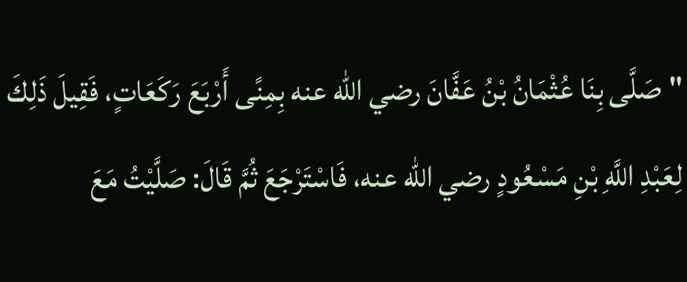"صَلَّى بِنَا عُثْمَانُ بْنُ عَفَّانَ رضي الله عنه بِمِنًى أَرْبَعَ رَكَعَاتٍ، فَقِيلَ ذَلِكَ لِعَبْدِ اللَّهِ بْنِ مَسْعُودٍ رضي الله عنه، فَاسْتَرْجَعَ ثُمَّ قَالَ: صَلَّيْتُ مَعَ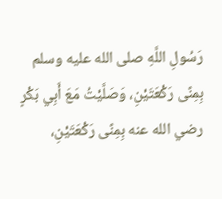رَسُولِ اللَّهِ صلى الله عليه وسلم بِمِنًى رَكْعَتَيْنِ، وَصَلَّيْتُ مَعَ أَبِي بَكْرٍ رضي الله عنه بِمِنًى رَكْعَتَيْنِ،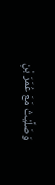وَصَلَّيْتُ مَعَ عُمَرَ بْنِ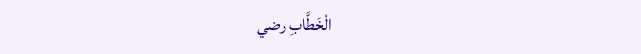الْخَطَّابِ رضي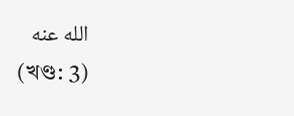الله عنه
(খণ্ড: 3)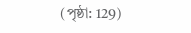(পৃষ্ঠা: 129)